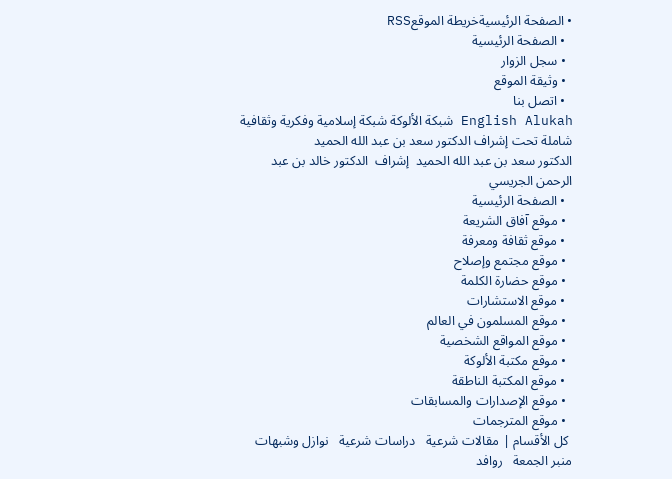• الصفحة الرئيسيةخريطة الموقعRSS
  • الصفحة الرئيسية
  • سجل الزوار
  • وثيقة الموقع
  • اتصل بنا
English Alukah شبكة الألوكة شبكة إسلامية وفكرية وثقافية شاملة تحت إشراف الدكتور سعد بن عبد الله الحميد
الدكتور سعد بن عبد الله الحميد  إشراف  الدكتور خالد بن عبد الرحمن الجريسي
  • الصفحة الرئيسية
  • موقع آفاق الشريعة
  • موقع ثقافة ومعرفة
  • موقع مجتمع وإصلاح
  • موقع حضارة الكلمة
  • موقع الاستشارات
  • موقع المسلمون في العالم
  • موقع المواقع الشخصية
  • موقع مكتبة الألوكة
  • موقع المكتبة الناطقة
  • موقع الإصدارات والمسابقات
  • موقع المترجمات
 كل الأقسام | مقالات شرعية   دراسات شرعية   نوازل وشبهات   منبر الجمعة   روافد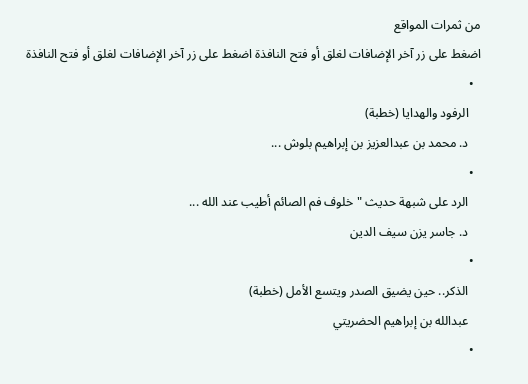من ثمرات المواقع
اضغط على زر آخر الإضافات لغلق أو فتح النافذة اضغط على زر آخر الإضافات لغلق أو فتح النافذة
  •
    الرفود والهدايا (خطبة)
    د. محمد بن عبدالعزيز بن إبراهيم بلوش ...
  •
    الرد على شبهة حديث "خلوف فم الصائم أطيب عند الله ...
    د. جاسر يزن سيف الدين
  •
    الذكر.. حين يضيق الصدر ويتسع الأمل (خطبة)
    عبدالله بن إبراهيم الحضريتي
  •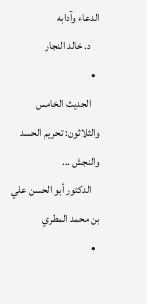الدعاء وآدابه
    د. خالد النجار
  •
    الحديث الخامس والثلاثون: تحريم الحسد والنجش ...
    الدكتور أبو الحسن علي بن محمد المطري
  •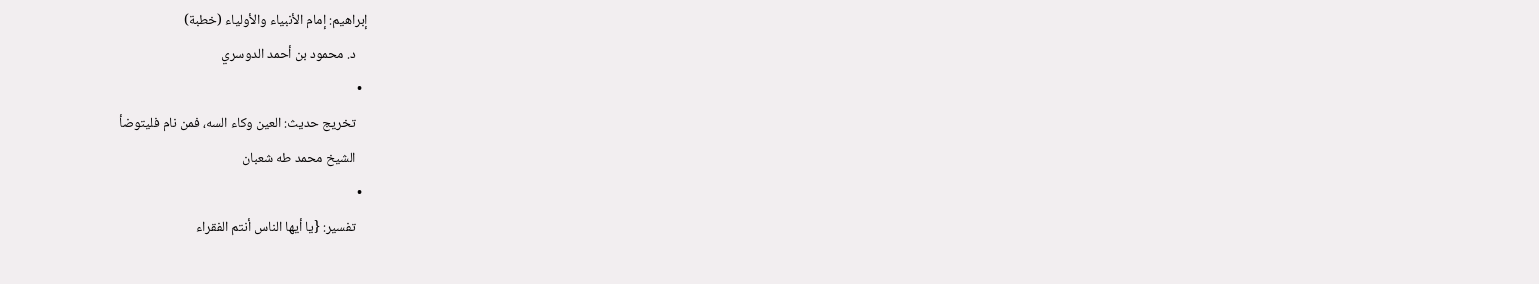إبراهيم: إمام الأنبياء والأولياء (خطبة)
    د. محمود بن أحمد الدوسري
  •
    تخريج حديث: العين وكاء السه، فمن نام فليتوضأ
    الشيخ محمد طه شعبان
  •
    تفسير: {يا أيها الناس أنتم الفقراء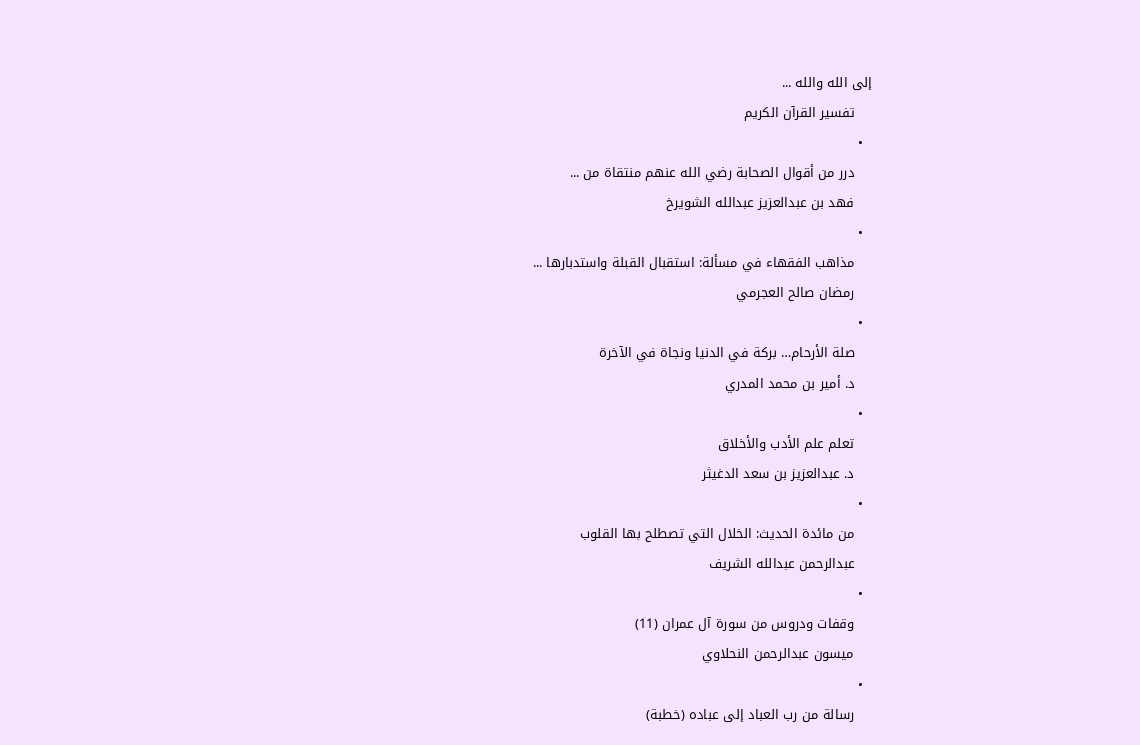إلى الله والله ...
    تفسير القرآن الكريم
  •
    درر من أقوال الصحابة رضي الله عنهم منتقاة من ...
    فهد بن عبدالعزيز عبدالله الشويرخ
  •
    مذاهب الفقهاء في مسألة: استقبال القبلة واستدبارها ...
    رمضان صالح العجرمي
  •
    صلة الأرحام… بركة في الدنيا ونجاة في الآخرة
    د. أمير بن محمد المدري
  •
    تعلم علم الأدب والأخلاق
    د. عبدالعزيز بن سعد الدغيثر
  •
    من مائدة الحديث: الخلال التي تصطلح بها القلوب
    عبدالرحمن عبدالله الشريف
  •
    وقفات ودروس من سورة آل عمران (11)
    ميسون عبدالرحمن النحلاوي
  •
    رسالة من رب العباد إلى عباده (خطبة)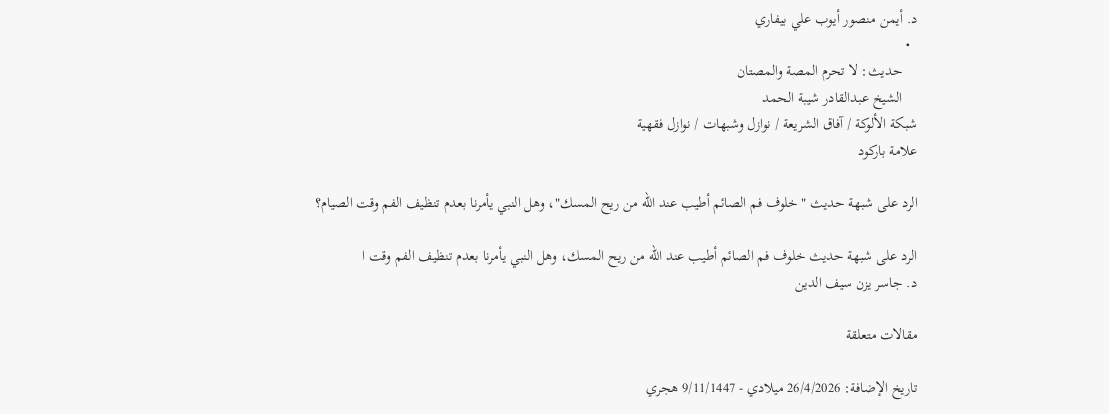د. أيمن منصور أيوب علي بيفاري
  •
    حديث: لا تحرم المصة والمصتان
    الشيخ عبدالقادر شيبة الحمد
شبكة الألوكة / آفاق الشريعة / نوازل وشبهات / نوازل فقهية
علامة باركود

الرد على شبهة حديث "خلوف فم الصائم أطيب عند الله من ريح المسك"، وهل النبي يأمرنا بعدم تنظيف الفم وقت الصيام؟

الرد على شبهة حديث خلوف فم الصائم أطيب عند الله من ريح المسك، وهل النبي يأمرنا بعدم تنظيف الفم وقت ا
د. جاسر يزن سيف الدين

مقالات متعلقة

تاريخ الإضافة: 26/4/2026 ميلادي - 9/11/1447 هجري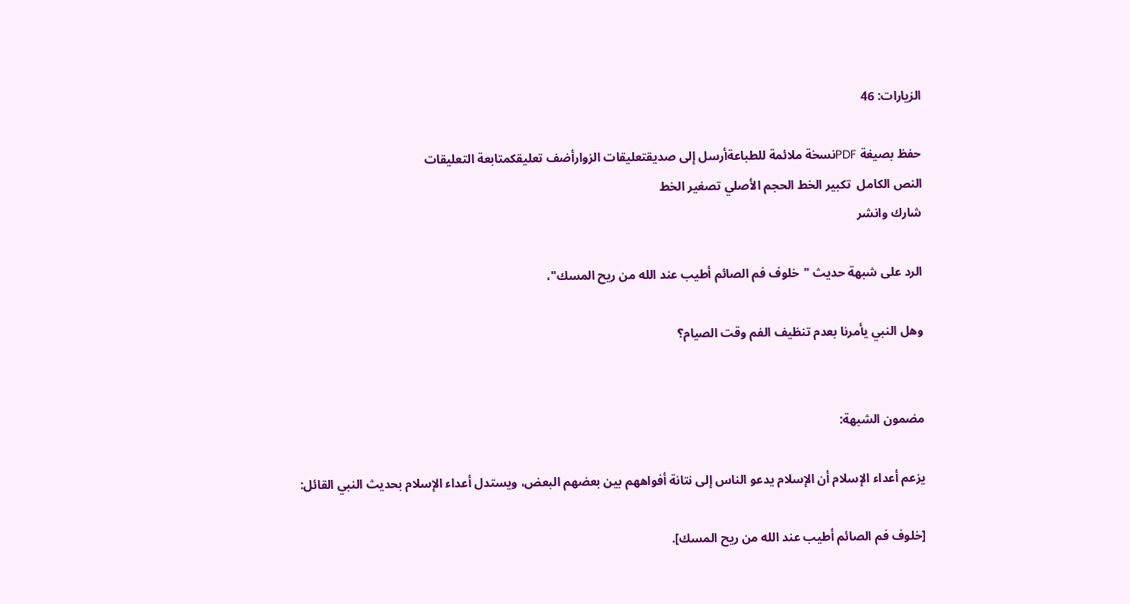الزيارات: 46

حفظ بصيغة PDFنسخة ملائمة للطباعةأرسل إلى صديقتعليقات الزوارأضف تعليقكمتابعة التعليقات
النص الكامل  تكبير الخط الحجم الأصلي تصغير الخط
شارك وانشر

الرد على شبهة حديث "خلوف فم الصائم أطيب عند الله من ريح المسك"،

وهل النبي يأمرنا بعدم تنظيف الفم وقت الصيام؟


مضمون الشبهة:

يزعم أعداء الإسلام أن الإسلام يدعو الناس إلى نتانة أفواههم بين بعضهم البعض، ويستدل أعداء الإسلام بحديث النبي القائل:

[خلوف فم الصائم أطيب عند الله من ريح المسك].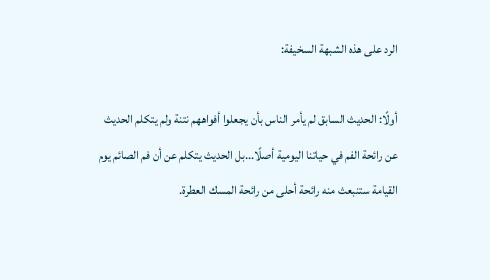الرد على هذه الشبهة السخيفة:

أولًا: الحديث السابق لم يأمر الناس بأن يجعلوا أفواههم نتنة ولم يتكلم الحديث عن رائحة الفم في حياتنا اليومية أصلًا...بل الحديث يتكلم عن أن فم الصائم يوم القيامة ستنبعث منه رائحة أحلى من رائحة المسك العطرة.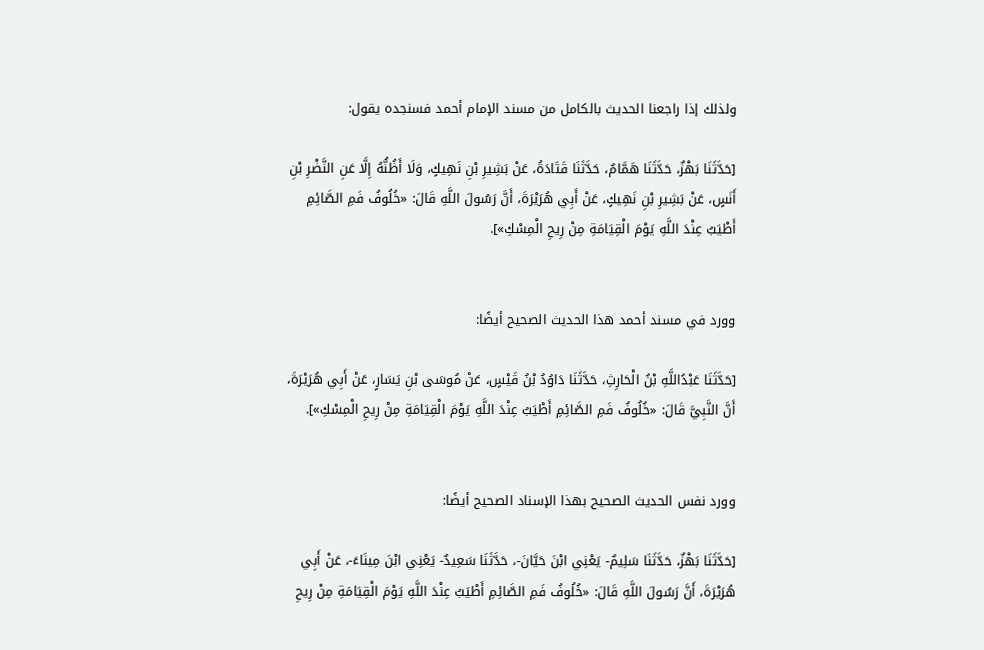ولذلك إذا راجعنا الحديث بالكامل من مسند الإمام أحمد فسنجده يقول:

[حَدَّثَنَا بَهْزٌ، حَدَّثَنَا هَمَّامٌ، حَدَّثَنَا قَتَادَةُ، عَنْ بَشِيرِ بْنِ نَهِيكٍ، وَلَا أَظُنُّهُ إِلَّا عَنِ النَّضْرِ بْنِ أَنَسٍ، عَنْ بَشِيرِ بْنِ نَهِيكٍ، عَنْ أَبِي هُرَيْرَةَ، أَنَّ رَسُولَ اللَّهِ قَالَ: «خُلُوفُ فَمِ الصَّائِمِ أَطْيَبُ عِنْدَ اللَّهِ يَوْمَ الْقِيَامَةِ مِنْ رِيحِ الْمِسْكِ»].


وورد في مسند أحمد هذا الحديث الصحيح أيضًا:

[حَدَّثَنَا عَبْدُاللَّهِ بْنُ الْحَارِثِ، حَدَّثَنَا دَاوُدُ بْنُ قَيْسٍ، عَنْ مُوسَى بْنِ يَسَارٍ، عَنْ أَبِي هُرَيْرَةَ، أَنَّ النَّبِيَّ قَالَ: «خُلُوفُ فَمِ الصَّائِمِ أَطْيَبُ عِنْدَ اللَّهِ يَوْمَ الْقِيَامَةِ مِنْ رِيحِ الْمِسْكِ»].


وورد نفس الحديث الصحيح بهذا الإسناد الصحيح أيضًا:

[حَدَّثَنَا بَهْزٌ، حَدَّثَنَا سَلِيمٌ- يَعْنِي ابْنَ حَيَّانَ-، حَدَّثَنَا سَعِيدٌ- يَعْنِي ابْنَ مِينَاءَ-، عَنْ أَبِي هُرَيْرَةَ، أَنَّ رَسُولَ اللَّهِ قَالَ: «خُلُوفُ فَمِ الصَّائِمِ أَطْيَبُ عِنْدَ اللَّهِ يَوْمَ الْقِيَامَةِ مِنْ رِيحِ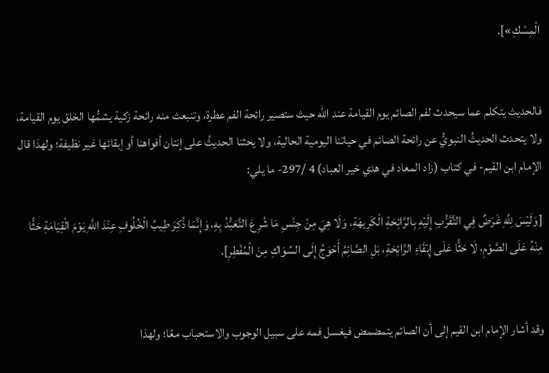الْمِسْكِ»].


فالحديث يتكلم عما سيحدث لفم الصائم يوم القيامة عند الله حيث ستصير رائحة الفم عطرة، وتنبعث منه رائحة زكية يشمُّها الخلق يوم القيامة، ولا يتحدث الحديثُ النبويُّ عن رائحة الصائم في حياتنا اليومية الحالية، ولا يحثنا الحديثُ على إنتان أفواهنا أو إبقائها غير نظيفة؛ ولهذا قال الإمام ابن القيم- في كتاب (زاد المعاد في هدي خير العباد) 4 /297- ما يلي:

[وَلَيْسَ لِلَّهِ غَرَضٌ فِي التَّقَرُّبِ إِلَيْهِ بِالرَّائِحَةِ الْكَرِيهَةِ، وَلَا هِيَ مِنْ جِنْسِ مَا شُرِعَ التَّعَبُّدُ بِهِ، وَإِنَّمَا ذُكِرَ طِيبُ الْخُلُوفِ عِنْدَ اللَّهِ يَوْمَ الْقِيَامَةِ حَثًّا مِنْهُ عَلَى الصَّوْمِ، لَا حَثًّا عَلَى إِبْقَاءِ الرَّائِحَةِ، بَلِ الصَّائِمُ أَحْوَجُ إِلَى السِّوَاكِ مِنَ الْمُفْطِرِ].


وقد أشار الإمام ابن القيم إلى أن الصائم يتمضمض فيغسل فمه على سبيل الوجوب والاستحباب معًا؛ ولهذا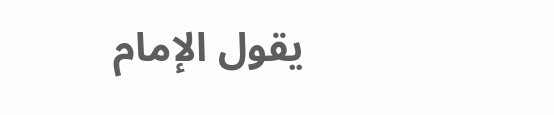يقول الإمام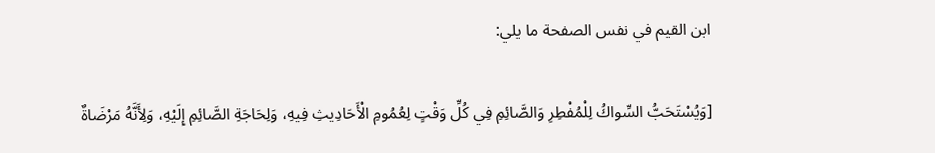ابن القيم في نفس الصفحة ما يلي:

[وَيُسْتَحَبُّ السِّواكُ لِلْمُفْطِرِ وَالصَّائِمِ فِي كُلِّ وَقْتٍ لِعُمُومِ الْأَحَادِيثِ فِيهِ، وَلِحَاجَةِ الصَّائِمِ إِلَيْهِ، وَلِأَنَّهُ مَرْضَاةٌ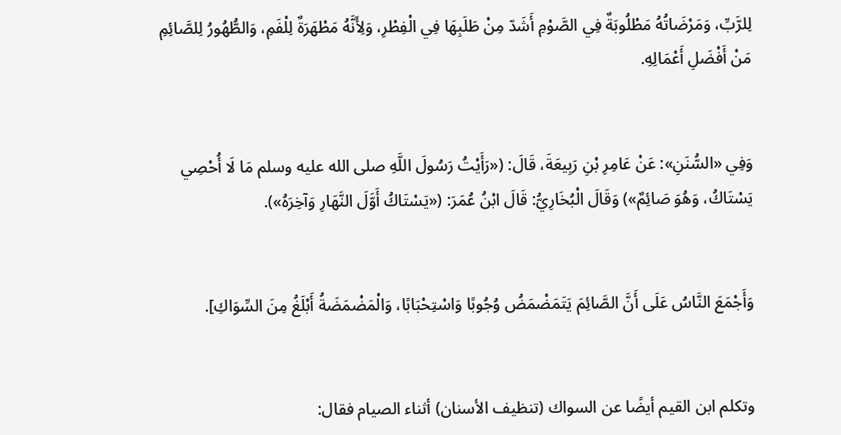لِلرَّبِّ، وَمَرْضَاتُهُ مَطْلُوبَةٌ فِي الصَّوْمِ أَشَدّ مِنْ طَلَبِهَا فِي الْفِطْرِ، وَلِأَنَّهُ مَطْهَرَةٌ لِلْفَمِ، وَالطُّهُورُ لِلصَّائِمِ مَنْ أَفْضَلِ أَعْمَالِهِ.


وَفِي «السُّنَنِ»: عَنْ عَامِرِ بْنِ رَبِيعَةَ، قَالَ: («رَأَيْتُ رَسُولَ اللَّهِ صلى الله عليه وسلم مَا لَا أُحْصِي يَسْتَاكُ، وَهُوَ صَائِمٌ») وَقَالَ الْبُخَارِيُّ: قَالَ ابْنُ عُمَرَ: («يَسْتَاكُ أَوَّلَ النَّهَارِ وَآخِرَهُ»).


وَأَجْمَعَ النَّاسُ عَلَى أَنَّ الصَّائِمَ يَتَمَضْمَضُ وُجُوبًا وَاسْتِحْبَابًا، وَالْمَضْمَضَةُ أَبْلَغُ مِنَ السِّوَاكِ].


وتكلم ابن القيم أيضًا عن السواك (تنظيف الأسنان) أثناء الصيام فقال: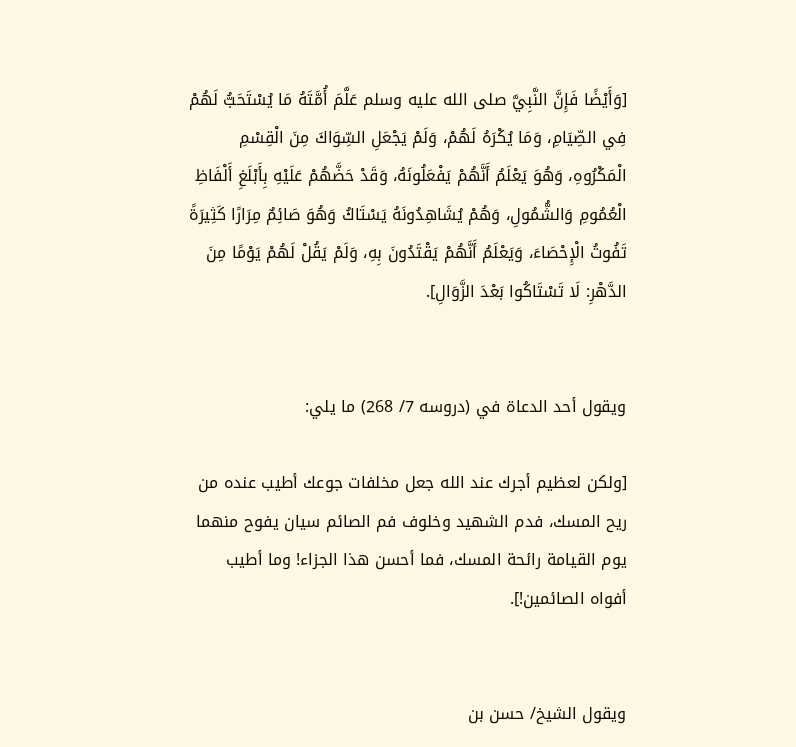[وَأَيْضًا فَإِنَّ النَّبِيَّ صلى الله عليه وسلم عَلَّمَ أُمَّتَهُ مَا يُسْتَحَبُّ لَهُمْ فِي الصِّيَامِ، وَمَا يُكْرَهُ لَهُمْ، وَلَمْ يَجْعَلِ السِّوَاكَ مِنَ الْقِسْمِ الْمَكْرُوهِ، وَهُوَ يَعْلَمُ أَنَّهُمْ يَفْعَلُونَهُ، وَقَدْ حَضَّهُمْ عَلَيْهِ بِأَبْلَغِ أَلْفَاظِ الْعُمُومِ وَالشُّمُولِ، وَهُمْ يُشَاهِدُونَهُ يَسْتَاكُ وَهُوَ صَائِمٌ مِرَارًا كَثِيرَةً تَفُوتُ الْإِحْصَاءَ، وَيَعْلَمُ أَنَّهُمْ يَقْتَدُونَ بِهِ، وَلَمْ يَقُلْ لَهُمْ يَوْمًا مِنَ الدَّهْرِ: لَا تَسْتَاكُوا بَعْدَ الزَّوَالِ].


ويقول أحد الدعاة في (دروسه 7/ 268) ما يلي:

[ولكن لعظيم أجرك عند الله جعل مخلفات جوعك أطيب عنده من ريح المسك، فدم الشهيد وخلوف فم الصائم سيان يفوح منهما يوم القيامة رائحة المسك، فما أحسن هذا الجزاء! وما أطيب أفواه الصائمين!].


ويقول الشيخ/ حسن بن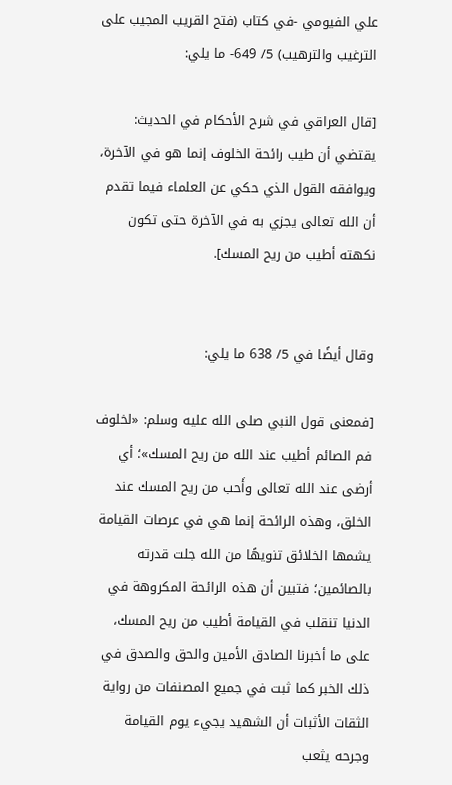علي الفيومي -في كتاب (فتح القريب المجيب على الترغيب والترهيب) 5/ 649- ما يلي:

[قال العراقي في شرح الأحكام في الحديث: يقتضي أن طيب رائحة الخلوف إنما هو في الآخرة، ويوافقه القول الذي حكي عن العلماء فيما تقدم أن الله تعالى يجزي به في الآخرة حتى تكون نكهته أطيب من ريح المسك].


وقال أيضًا في 5/ 638 ما يلي:

[فمعنى قول النبي صلى الله عليه وسلم: «لخلوف فم الصائم أطيب عند الله من ريح المسك»؛ أي أرضى عند الله تعالى وأَحب من ريح المسك عند الخلق، وهذه الرائحة إنما هي في عرصات القيامة يشمها الخلائق تنويهًا من الله جلت قدرته بالصائمين؛ فتبين أن هذه الرائحة المكروهة في الدنيا تنقلب في القيامة أطيب من ريح المسك، على ما أخبرنا الصادق الأمين والحق والصدق في ذلك الخبر كما ثبت في جميع المصنفات من رواية الثقات الأثبات أن الشهيد يجيء يوم القيامة وجرحه يثعب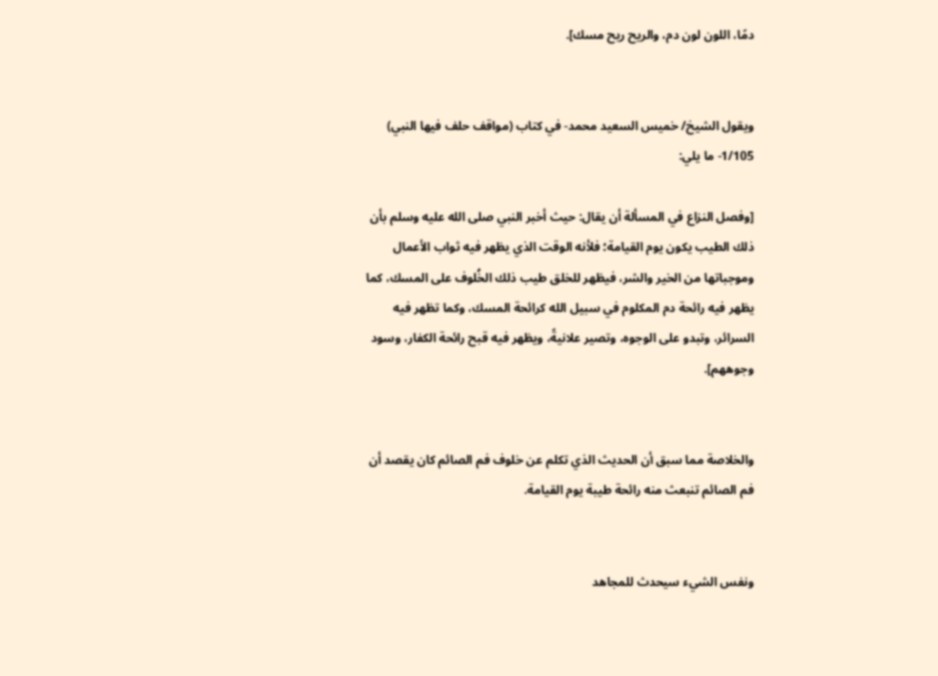دمًا، اللون لون دم، والريح ريح مسك].


ويقول الشيخ/ خميس السعيد محمد- في كتاب (مواقف حلف فيها النبي) 1/105- ما يلي:

[وفصل النزاع في المسألة أن يقال: حيث أخبر النبي صلى الله عليه وسلم بأن ذلك الطيب يكون يوم القيامة؛ فلأنه الوقت الذي يظهر فيه ثواب الأعمال وموجباتها من الخير والشر، فيظهر للخلق طيب ذلك الخُلوف على المسك، كما يظهر فيه رائحة دم المكلوم في سبيل الله كرائحة المسك، وكما تظهر فيه السرائر، وتبدو على الوجوه، وتصير علانيةً، ويظهر فيه قبح رائحة الكفار، وسود وجوههم].


والخلاصة مما سبق أن الحديث الذي تكلم عن خلوف فم الصائم كان يقصد أن فم الصائم تنبعث منه رائحة طيبة يوم القيامة.


ونفس الشيء سيحدث للمجاهد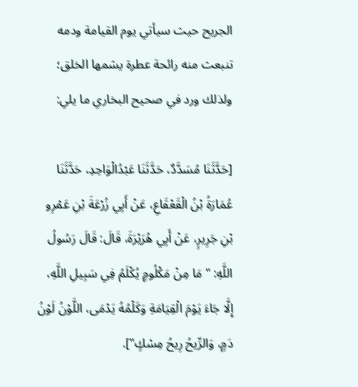الجريح حيث سيأتي يوم القيامة ودمه تنبعث منه رائحة عطرة يشمها الخلق؛ ولذلك ورد في صحيح البخاري ما يلي:

[حَدَّثَنَا مُسَدَّدٌ، حَدَّثَنَا عَبْدُالْوَاحِدِ، حَدَّثَنَا عُمَارَةُ بْنُ الْقَعْقَاعِ، عَنْ أَبِي زُرْعَةَ بْنِ عَمْرِو بْنِ جَرِيرٍ، عَنْ أَبِي هُرَيْرَةَ، قَالَ: قَالَ رَسُولُ اللَّهِ: "مَا مِنْ مَكْلُومٍ يُكْلَمُ فِي سَبِيلِ اللَّهِ، إِلَّا جَاءَ يَوْمَ الْقِيَامَةِ وَكَلْمُهُ يَدْمَى، اللَّوْنُ لَوْنُ دَمٍ، وَالرِّيحُ رِيحُ مِسْكٍ"].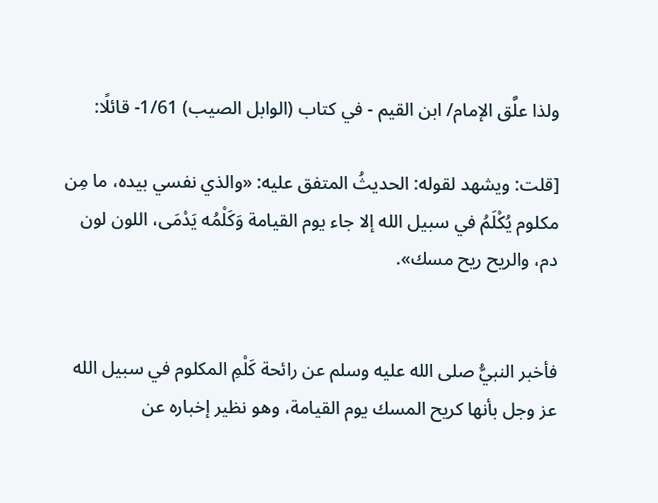ولذا علَّق الإمام/ ابن القيم - في كتاب (الوابل الصيب) 1/61- قائلًا:

[قلت: ويشهد لقوله: الحديثُ المتفق عليه: «والذي نفسي بيده، ما مِن مكلوم يُكْلَمُ في سبيل الله إلا جاء يوم القيامة وَكَلْمُه يَدْمَى، اللون لون دم، والريح ريح مسك».


فأخبر النبيُّ صلى الله عليه وسلم عن رائحة كَلْمِ المكلوم في سبيل الله عز وجل بأنها كريح المسك يوم القيامة، وهو نظير إخباره عن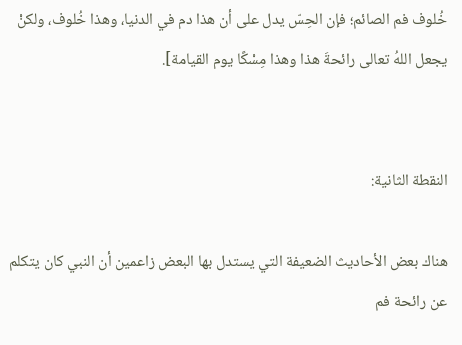خُلوف فم الصائم؛ فإن الحِسّ يدل على أن هذا دم في الدنيا، وهذا خُلوف، ولكنْ يجعل اللهُ تعالى رائحةَ هذا وهذا مِسْكًا يوم القيامة].


النقطة الثانية:

هناك بعض الأحاديث الضعيفة التي يستدل بها البعض زاعمين أن النبي كان يتكلم عن رائحة فم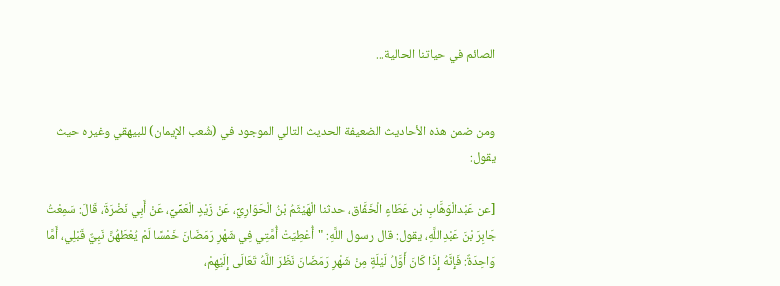الصائم في حياتنا الحالية...


ومن ضمن هذه الأحاديث الضعيفة الحديث التالي الموجود في (شُعب الإيمان) للبيهقي وغيره حيث يقول:

[عن عَبْدالْوَهَّابِ بْن عَطَاءٍ الْخَفَّاق، حدثنا الْهَيْثَمُ بْنُ الْحَوَارِيِّ، عَنْ زَيْدٍ الْعَمِّيِّ، عَنْ أَبِي نَضْرَةَ، قَالَ: سَمِعْتُ جَابِرَ بْنَ عَبْدِاللَّهِ، يقول: قال رسول اللَّهِ: "أُعْطِيَتْ أُمَّتِي فِي شَهْرِ رَمَضَانَ خَمْسًا لَمْ يُعْطَهُنَّ نَبِيٌّ قَبْلِي، أَمَّا وَاحِدَةٌ: فَإِنَّهُ إِذَا كَانَ أَوَّلُ لَيْلَةٍ مِنْ شَهْرِ رَمَضَانَ نَظَرَ اللَّهُ تَعَالَى إِلَيْهِمْ،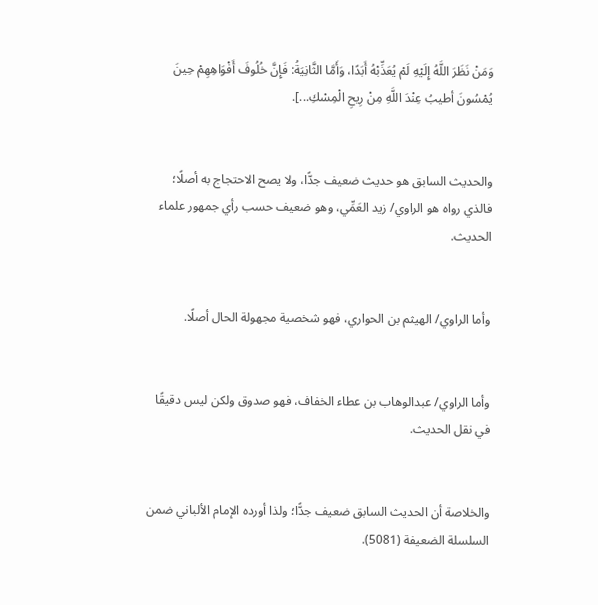وَمَنْ نَظَرَ اللَّهُ إِلَيْهِ لَمْ يُعَذِّبْهُ أَبَدًا، وَأَمَّا الثَّانِيَةُ: فَإِنَّ خُلُوفَ أَفْوَاهِهِمْ حِينَ يُمْسُونَ أطيبُ عِنْدَ اللَّهِ مِنْ رِيحِ الْمِسْكِ...].


والحديث السابق هو حديث ضعيف جدًّا، ولا يصح الاحتجاج به أصلًا؛ فالذي رواه هو الراوي/ زيد العَمِّي، وهو ضعيف حسب رأي جمهور علماء الحديث.


وأما الراوي/ الهيثم بن الحواري، فهو شخصية مجهولة الحال أصلًا.


وأما الراوي/ عبدالوهاب بن عطاء الخفاف، فهو صدوق ولكن ليس دقيقًا في نقل الحديث.


والخلاصة أن الحديث السابق ضعيف جدًّا؛ ولذا أورده الإمام الألباني ضمن السلسلة الضعيفة (5081).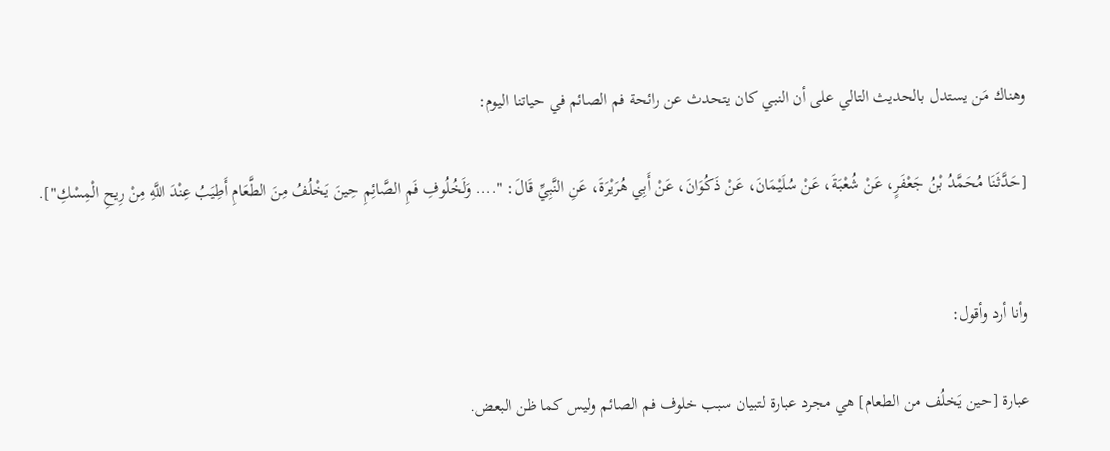وهناك مَن يستدل بالحديث التالي على أن النبي كان يتحدث عن رائحة فم الصائم في حياتنا اليوم:

[حَدَّثَنَا مُحَمَّدُ بْنُ جَعْفَرٍ، عَنْ شُعْبَةَ، عَنْ سُلَيْمَانَ، عَنْ ذَكُوَانَ، عَنْ أَبِي هُرَيْرَةَ، عَنِ النَّبِيِّ قَالَ: ".... وَلَخُلُوفِ فَمِ الصَّائِمِ حِينَ يَخْلُفُ مِنَ الطَّعَامِ أَطِيَبُ عِنْدَ اللَّهِ مِنْ رِيحِ الْمِسْكِ"].


وأنا أرد وأقول:

عبارة [حين يَخلُف من الطعام] هي مجرد عبارة لتبيان سبب خلوف فم الصائم وليس كما ظن البعض.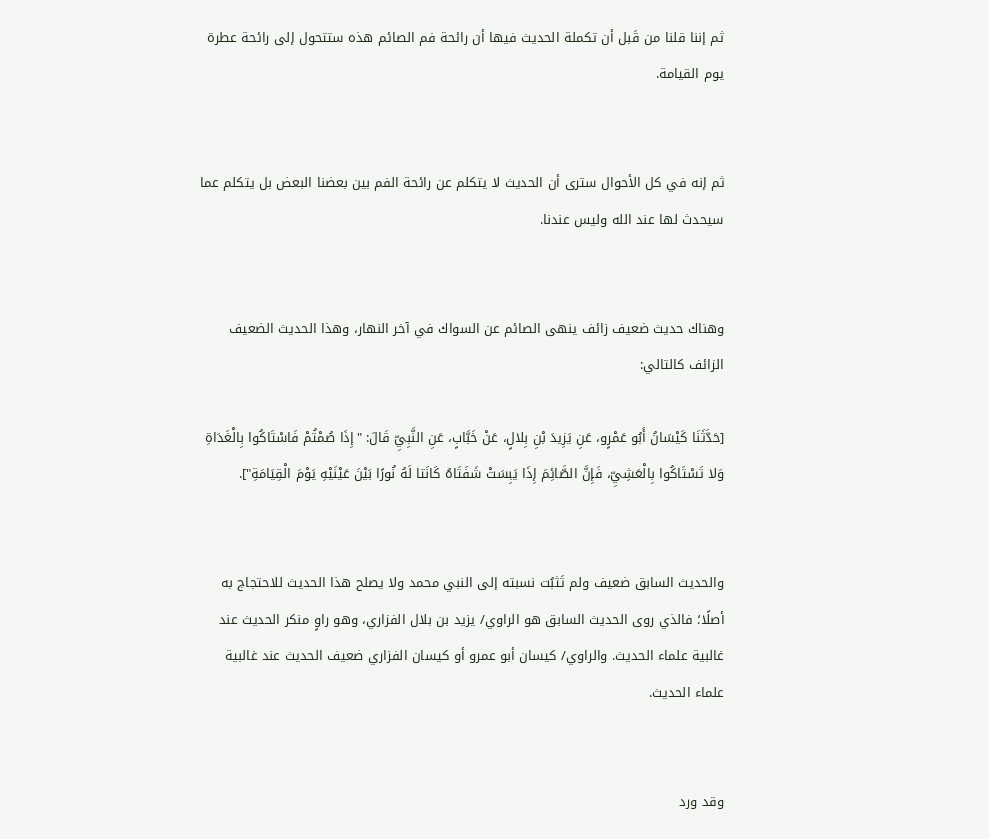ثم إننا قلنا من قَبل أن تكملة الحديث فيها أن رائحة فم الصائم هذه ستتحول إلى رائحة عطرة يوم القيامة.


ثم إنه في كل الأحوال سترى أن الحديث لا يتكلم عن رائحة الفم بين بعضنا البعض بل يتكلم عما سيحدث لها عند الله وليس عندنا.


وهناك حديث ضعيف زائف ينهى الصائم عن السواك في آخر النهار، وهذا الحديث الضعيف الزائف كالتالي:

[حَدَّثَنَا كَيْسَانُ أَبُو عَمْرٍو، عَنِ يَزِيدَ بْنِ بِلالٍ، عَنْ خَبَّابٍ، عَنِ النَّبِيِّ قَالَ: "إِذَا صُمْتُمْ فَاسْتَاكُوا بِالْغَدَاةِ وَلا تَسْتَاكُوا بِالْعَشِيِّ، فَإِنَّ الصَّائِمَ إِذَا يَبِسَتْ شَفَتَاهُ كَانَتا لَهُ نُورًا بَيْنَ عَيْنَيْهِ يَوْمَ الْقِيَامَةِ"].


والحديث السابق ضعيف ولم تَثبُت نسبته إلى النبي محمد ولا يصلح هذا الحديث للاحتجاج به أصلًا؛ فالذي روى الحديث السابق هو الراوي/ يزيد بن بلال الفزاري، وهو راوٍ منكر الحديث عند غالبية علماء الحديث. والراوي/ كيسان أبو عمرو أو كيسان الفزاري ضعيف الحديث عند غالبية علماء الحديث.


وقد ورد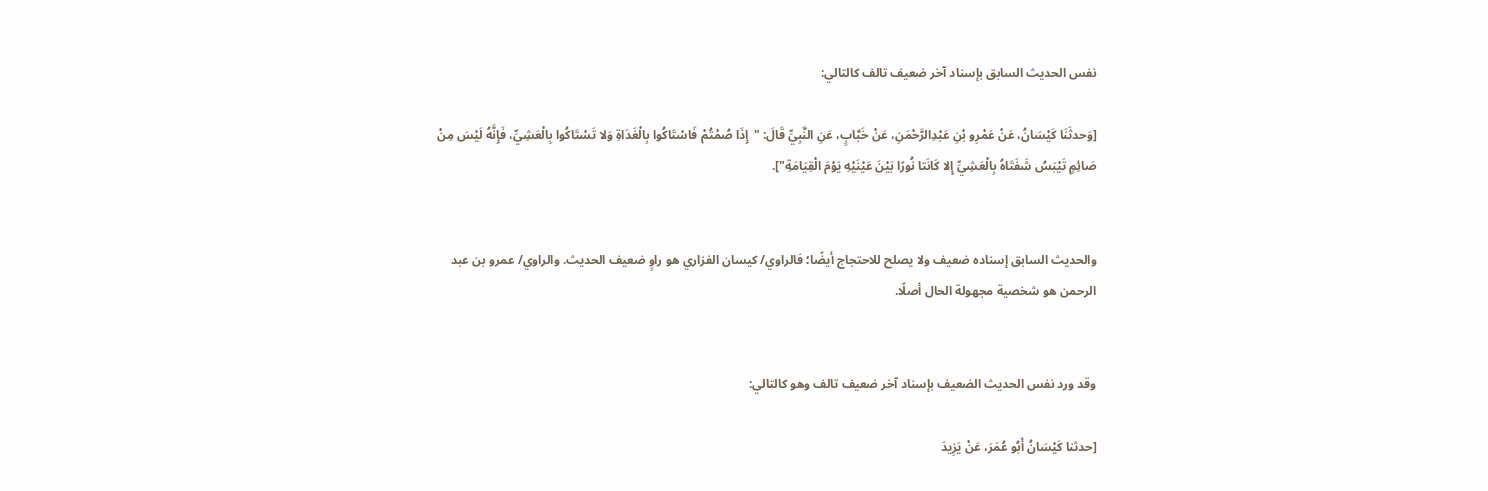نفس الحديث السابق بإسناد آخر ضعيف تالف كالتالي:

[وَحدثَنَا كَيْسَانُ، عَنْ عَمْرِو بْنِ عَبْدِالرَّحْمَنِ، عَنْ خَبَّابٍ، عَنِ النَّبِيِّ قَالَ: "إِذَا صُمْتُمْ فَاسْتَاكُوا بِالْغَدَاةِ وَلا تَسْتَاكُوا بِالْعَشِيِّ، فَإِنَّهُ لَيْسَ مِنْ صَائِمٍ تَيْبَسُ شَفَتَاهُ بِالْعَشِيِّ إِلا كَانَتا نُورًا بَيْنَ عَيْنَيْهِ يَوْمَ الْقِيَامَةِ"].


والحديث السابق إسناده ضعيف ولا يصلح للاحتجاج أيضًا؛ فالراوي/ كيسان الفزاري هو راوٍ ضعيف الحديث. والراوي/ عمرو بن عبد الرحمن هو شخصية مجهولة الحال أصلًا.


وقد ورد نفس الحديث الضعيف بإسناد آخر ضعيف تالف وهو كالتالي:

[حدثنا كَيْسَانُ أَبُو عُمَرَ، عَنْ يَزِيدَ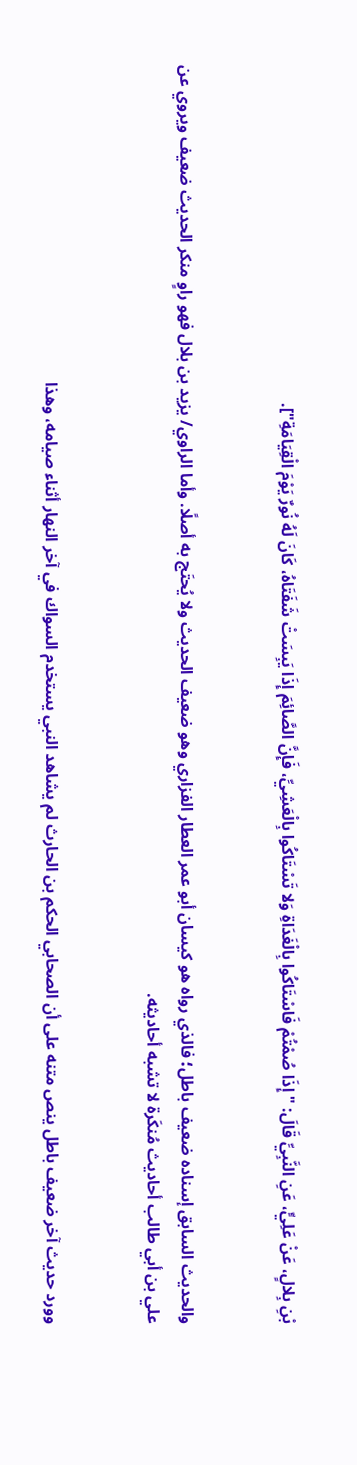بْنِ بِلالٍ، عَنْ عَلِيٍّ، عَنِ النَّبِيِّ قَالَ: "إِذَا صُمْتُمْ فَاسْتَاكُوا بِالْغَدَاةِ وَلا تَسْتَاكُوا بِالْعَشِيِّ، فَإِنَّ الصَّائِمَ إِذَا يَبِسَتْ شَفَتَاهُ، كَانَ لَهُ نُورٌ يَوْمَ الْقِيَامَةِ"].


والحديث السابق إسناده ضعيف باطل؛ فالذي رواه هو كيسان أبو عمر العطار الفزاري وهو ضعيف الحديث ولا يُحتَج به أصلًا. وأما الراوي/ يزيد بن بلال فهو راوٍ منكر الحديث ضعيف ويروي عن علي بن أبي طالب أحاديث مُنكَرة لا تشبه أحاديثه.


وورد حديث آخر ضعيف باطل ينص متنه على أن الصحابي الحكم بن الحارث لم يشاهد النبي يستخدم السواك في آخر النهار أثناء صيامه، وهذا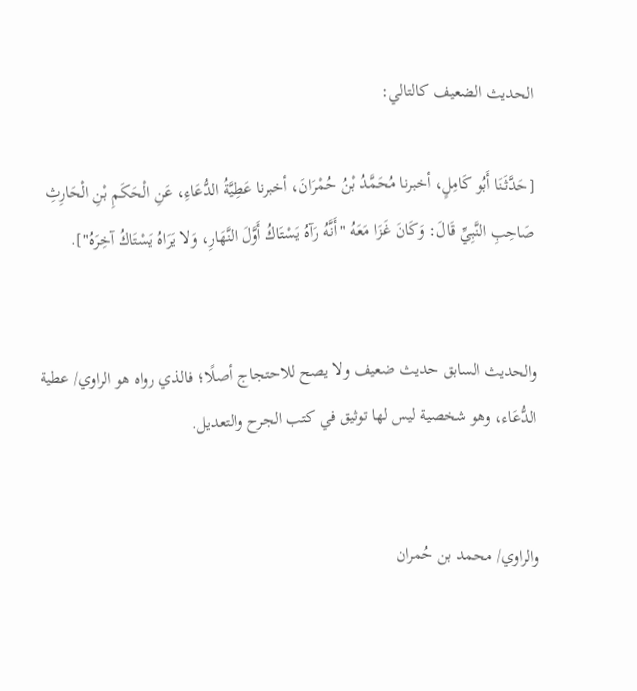الحديث الضعيف كالتالي:

[حَدَّثَنَا أَبُو كَامِلٍ، أخبرنا مُحَمَّدُ بْنُ حُمْرَانَ، أخبرنا عَطِيَّةُ الدُّعَاءِ، عَنِ الْحَكَمِ بْنِ الْحَارِثِ صَاحِبِ النَّبِيِّ قَالَ: وَكَانَ غَزَا مَعَهُ "أَنَّهُ رَآهُ يَسْتَاكُ أَوَّلَ النَّهَارِ، وَلا يَرَاهُ يَسْتَاكُ آخِرَهُ"].


والحديث السابق حديث ضعيف ولا يصح للاحتجاج أصلًا؛ فالذي رواه هو الراوي/ عطية الدُّعَاء، وهو شخصية ليس لها توثيق في كتب الجرح والتعديل.


والراوي/ محمد بن حُمران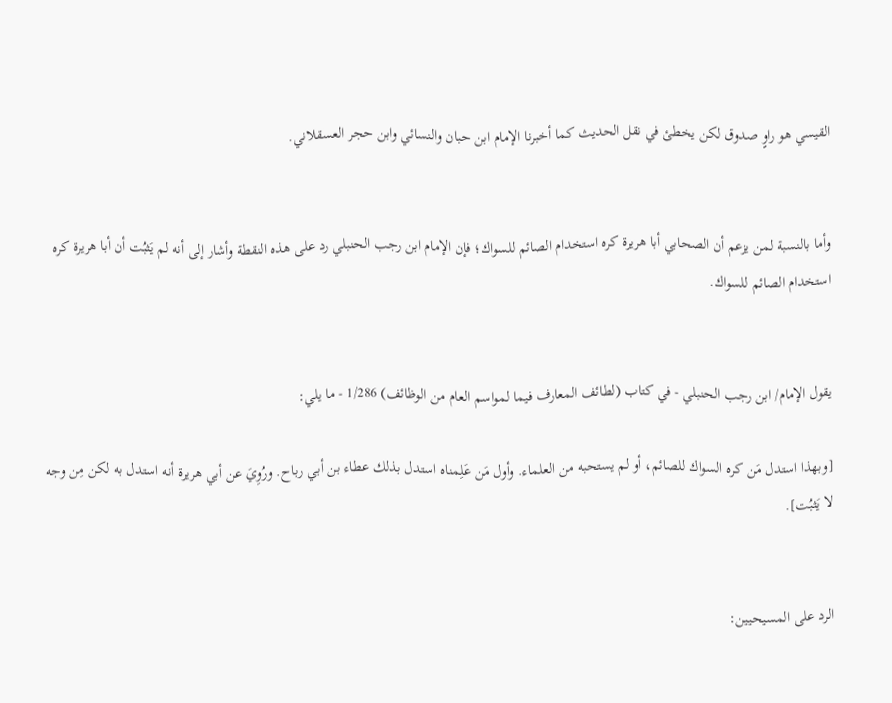القيسي هو راوٍ صدوق لكن يخطئ في نقل الحديث كما أخبرنا الإمام ابن حبان والنسائي وابن حجر العسقلاني.


وأما بالنسبة لمن يزعم أن الصحابي أبا هريرة كره استخدام الصائم للسواك؛ فإن الإمام ابن رجب الحنبلي رد على هذه النقطة وأشار إلى أنه لم يَثبُت أن أبا هريرة كره استخدام الصائم للسواك.


يقول الإمام/ ابن رجب الحنبلي - في كتاب (لطائف المعارف فيما لمواسم العام من الوظائف) 1/286 - ما يلي:

[وبهذا استدل مَن كره السواك للصائم، أو لم يستحبه من العلماء. وأول مَن عَلِمناه استدل بذلك عطاء بن أبي رباح. ورُوِيَ عن أبي هريرة أنه استدل به لكن مِن وجه لا يَثبُت].


الرد على المسيحيين: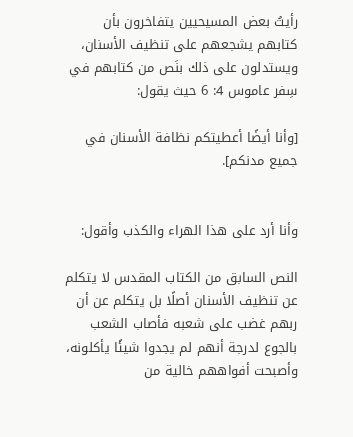رأيتُ بعض المسيحيين يتفاخرون بأن كتابهم يشجعهم على تنظيف الأسنان، ويستدلون على ذلك بنَص من كتابهم في سِفر عاموس 4: 6 حيث يقول:

[وأنا أيضًا أعطيتكم نظافة الأسنان في جميع مدنكم].


وأنا أرد على هذا الهراء والكذب وأقول:

النص السابق من الكتاب المقدس لا يتكلم عن تنظيف الأسنان أصلًا بل يتكلم عن أن ربهم غضب على شعبه فأصاب الشعب بالجوع لدرجة أنهم لم يجدوا شيئًا يأكلونه، وأصبحت أفواههم خالية من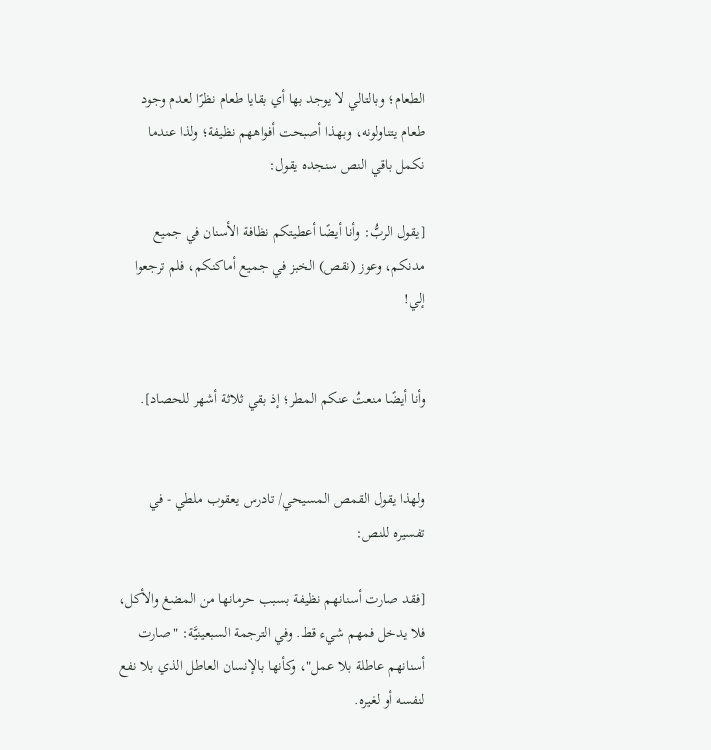الطعام؛ وبالتالي لا يوجد بها أي بقايا طعام نظرًا لعدم وجود طعام يتناولونه، وبهذا أصبحت أفواههم نظيفة؛ ولذا عندما نكمل باقي النص سنجده يقول:

[يقول الربُّ: وأنا أيضًا أعطيتكم نظافة الأسنان في جميع مدنكم، وعوز (نقص) الخبز في جميع أماكنكم، فلم ترجعوا إلي!


وأنا أيضًا منعتُ عنكم المطر؛ إذ بقي ثلاثة أشهر للحصاد].


ولهذا يقول القمص المسيحي/ تادرس يعقوب ملطي - في تفسيره للنص:

[فقد صارت أسنانهم نظيفة بسبب حرمانها من المضغ والأكل، فلا يدخل فمهم شيء قط. وفي الترجمة السبعينيَّة: "صارت أسنانهم عاطلة بلا عمل"، وكأنها بالإنسان العاطل الذي بلا نفع لنفسه أو لغيره.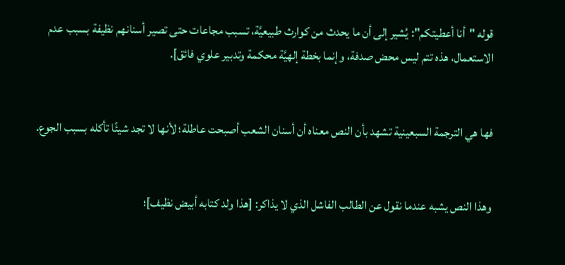قوله "أنا أعطيتكم": يُشير إلى أن ما يحدث من كوارث طبيعيَّة، تسبب مجاعات حتى تصير أسنانهم نظيفة بسبب عدم الاستعمال، هذه تتم ليس محض صدفة، وإنما بخطة إلهيَّة محكمة وتدبير علوي فائق].


فها هي الترجمة السبعينية تشهد بأن النص معناه أن أسنان الشعب أصبحت عاطلة؛ لأنها لا تجد شيئًا تأكله بسبب الجوع.


وهذا النص يشبه عندما نقول عن الطالب الفاشل الذي لا يذاكر: [هذا ولد كتابه أبيض نظيف]؛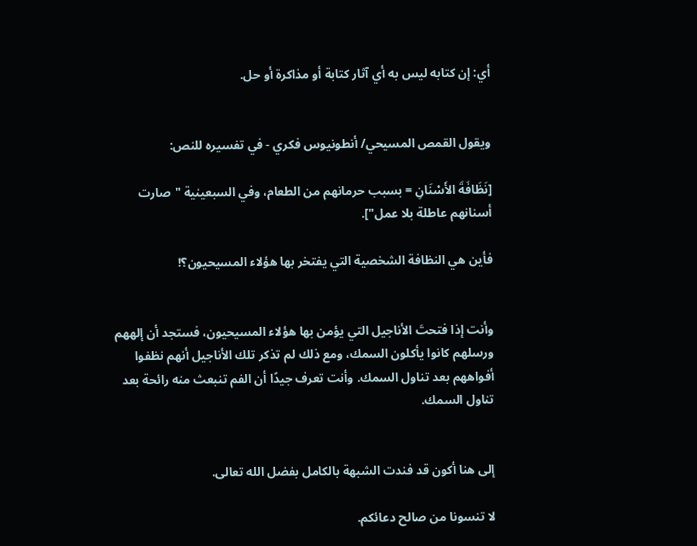أي: إن كتابه ليس به أي آثار كتابة أو مذاكرة أو حل.


ويقول القمص المسيحي/ أنطونيوس فكري - في تفسيره للنص:

[نَظَافَةَ الأَسْنَانِ = بسبب حرمانهم من الطعام، وفي السبعينية "صارت أسنانهم عاطلة بلا عمل"].

فأين هي النظافة الشخصية التي يفتخر بها هؤلاء المسيحيون؟!


وأنت إذا فتحتَ الأناجيل التي يؤمن بها هؤلاء المسيحيون، فستجد أن إلههم ورسلهم كانوا يأكلون السمك، ومع ذلك لم تذكر تلك الأناجيل أنهم نظفوا أفواههم بعد تناول السمك. وأنت تعرف جيدًا أن الفم تنبعث منه رائحة بعد تناول السمك.


إلى هنا أكون قد فندت الشبهة بالكامل بفضل الله تعالى.

لا تنسونا من صالح دعائكم.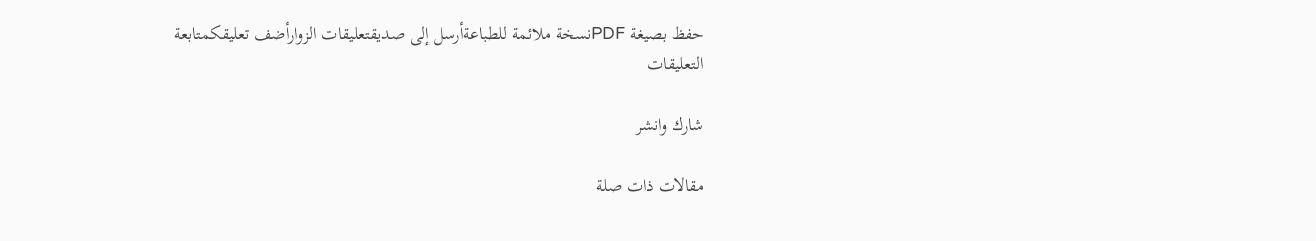حفظ بصيغة PDFنسخة ملائمة للطباعةأرسل إلى صديقتعليقات الزوارأضف تعليقكمتابعة التعليقات

شارك وانشر

مقالات ذات صلة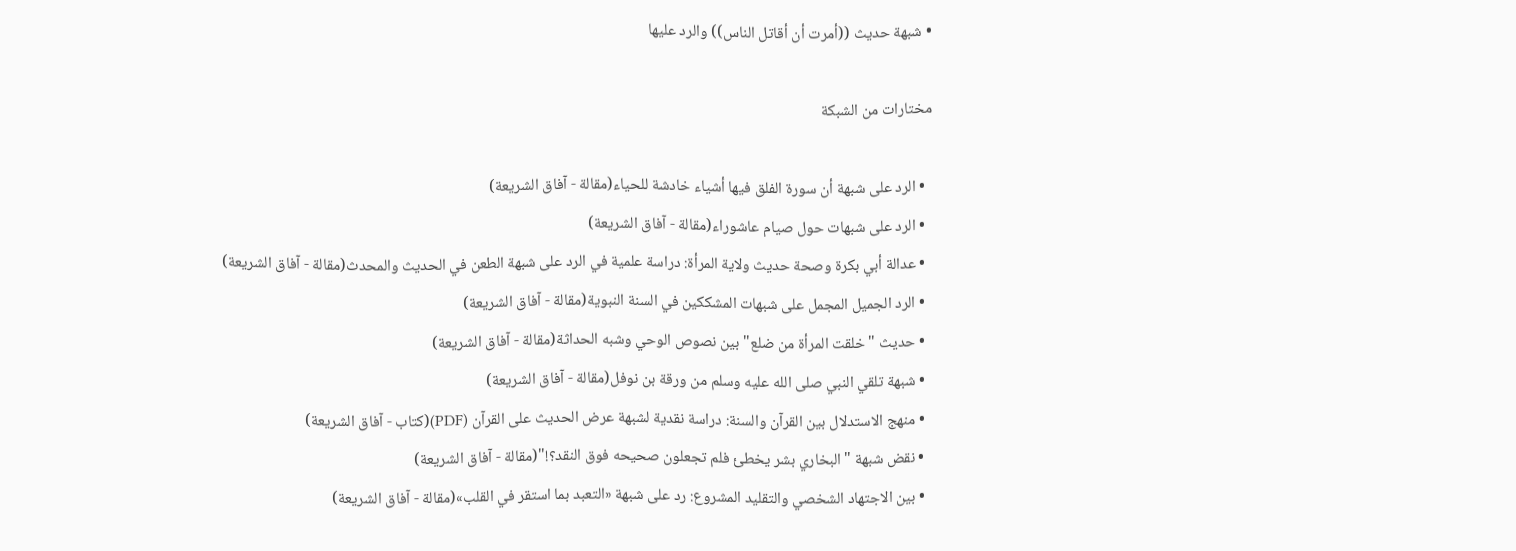• شبهة حديث ((أمرت أن أقاتل الناس)) والرد عليها

مختارات من الشبكة

  • الرد على شبهة أن سورة الفلق فيها أشياء خادشة للحياء(مقالة - آفاق الشريعة)
  • الرد على شبهات حول صيام عاشوراء(مقالة - آفاق الشريعة)
  • عدالة أبي بكرة وصحة حديث ولاية المرأة: دراسة علمية في الرد على شبهة الطعن في الحديث والمحدث(مقالة - آفاق الشريعة)
  • الرد الجميل المجمل على شبهات المشككين في السنة النبوية(مقالة - آفاق الشريعة)
  • حديث "خلقت المرأة من ضلع" بين نصوص الوحي وشبه الحداثة(مقالة - آفاق الشريعة)
  • شبهة تلقي النبي صلى الله عليه وسلم من ورقة بن نوفل(مقالة - آفاق الشريعة)
  • منهج الاستدلال بين القرآن والسنة: دراسة نقدية لشبهة عرض الحديث على القرآن (PDF)(كتاب - آفاق الشريعة)
  • نقض شبهة "البخاري بشر يخطئ فلم تجعلون صحيحه فوق النقد؟!"(مقالة - آفاق الشريعة)
  • بين الاجتهاد الشخصي والتقليد المشروع: رد على شبهة «التعبد بما استقر في القلب»(مقالة - آفاق الشريعة)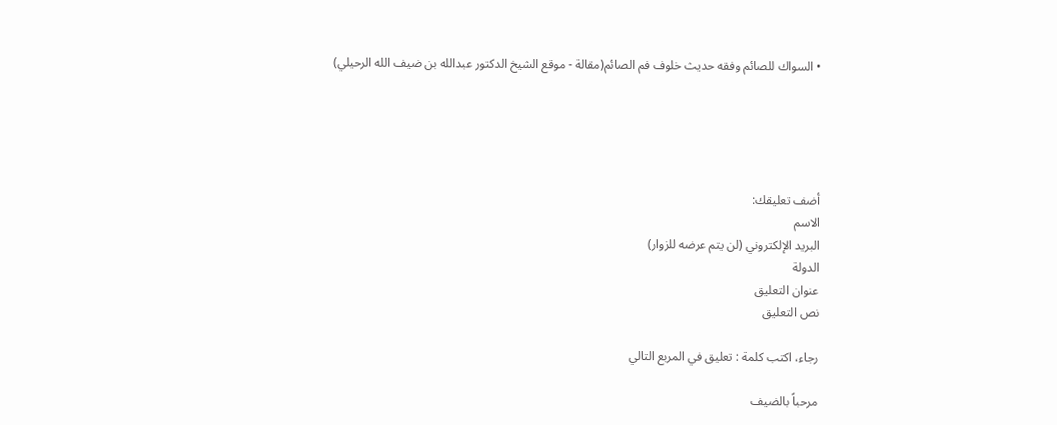• السواك للصائم وفقه حديث خلوف فم الصائم(مقالة - موقع الشيخ الدكتور عبدالله بن ضيف الله الرحيلي)





أضف تعليقك:
الاسم
البريد الإلكتروني (لن يتم عرضه للزوار)
الدولة
عنوان التعليق
نص التعليق

رجاء، اكتب كلمة : تعليق في المربع التالي

مرحباً بالضيف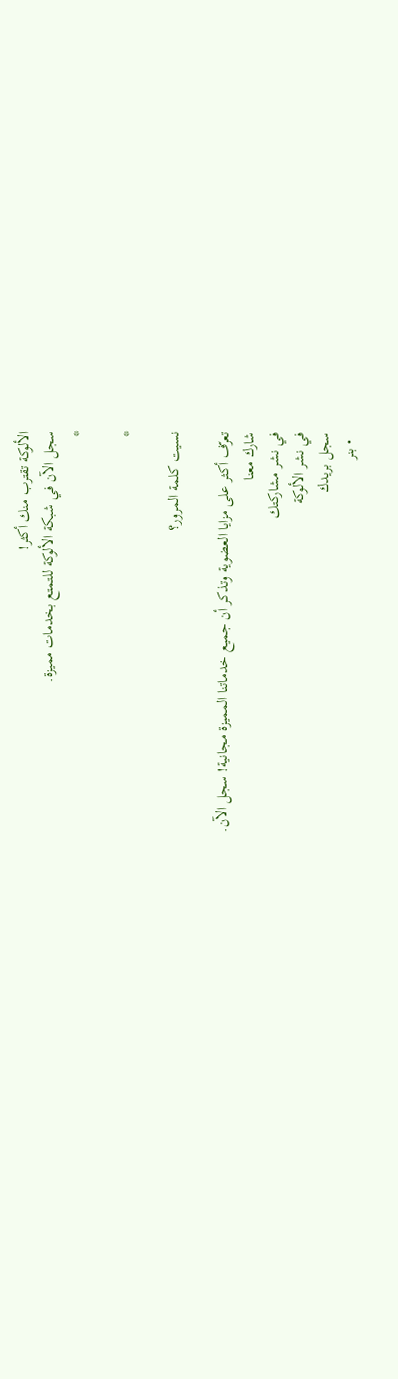الألوكة تقترب منك أكثر!
سجل الآن في شبكة الألوكة للتمتع بخدمات مميزة.
*

*

نسيت كلمة المرور؟

تعرّف أكثر على مزايا العضوية وتذكر أن جميع خدماتنا المميزة مجانية! سجل الآن.
شارك معنا
في نشر مشاركتك
في نشر الألوكة
سجل بريدك
  • بنر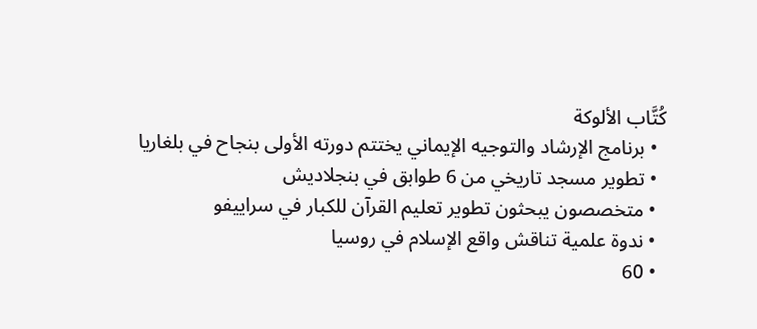كُتَّاب الألوكة
  • برنامج الإرشاد والتوجيه الإيماني يختتم دورته الأولى بنجاح في بلغاريا
  • تطوير مسجد تاريخي من 6 طوابق في بنجلاديش
  • متخصصون يبحثون تطوير تعليم القرآن للكبار في سراييفو
  • ندوة علمية تناقش واقع الإسلام في روسيا
  • 60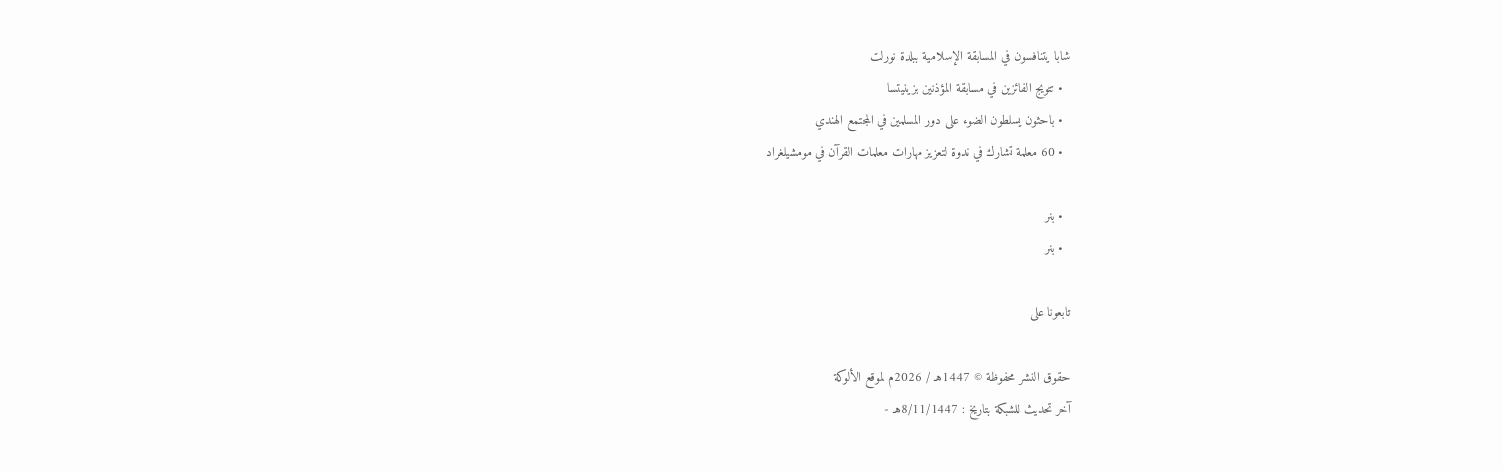شابا يتنافسون في المسابقة الإسلامية ببلدة نورلت
  • تتويج الفائزين في مسابقة المؤذنين بزينيتسا
  • باحثون يسلطون الضوء على دور المسلمين في المجتمع الهندي
  • 60 معلمة تشارك في ندوة لتعزيز مهارات معلمات القرآن في مومشيلغراد

  • بنر
  • بنر

تابعونا على

حقوق النشر محفوظة © 1447هـ / 2026م لموقع الألوكة
آخر تحديث للشبكة بتاريخ : 8/11/1447هـ -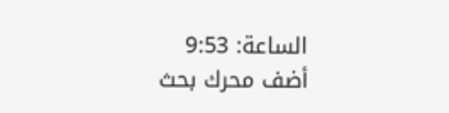الساعة: 9:53
أضف محرك بحث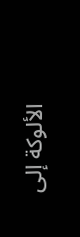الألوكة إلى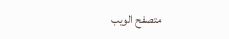متصفح الويب